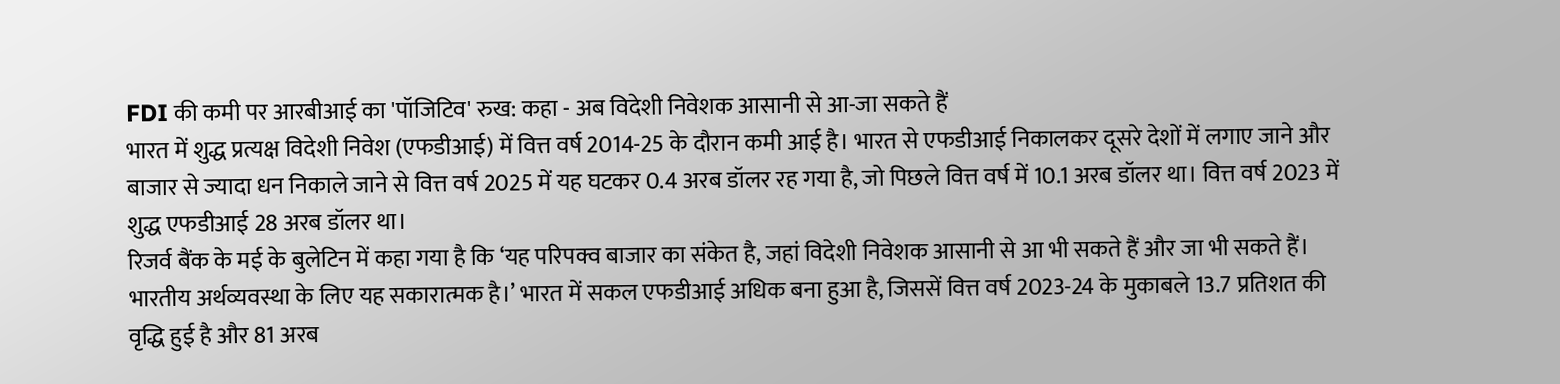FDI की कमी पर आरबीआई का 'पॉजिटिव' रुख: कहा - अब विदेशी निवेशक आसानी से आ-जा सकते हैं
भारत में शुद्ध प्रत्यक्ष विदेशी निवेश (एफडीआई) में वित्त वर्ष 2014-25 के दौरान कमी आई है। भारत से एफडीआई निकालकर दूसरे देशों में लगाए जाने और बाजार से ज्यादा धन निकाले जाने से वित्त वर्ष 2025 में यह घटकर 0.4 अरब डॉलर रह गया है, जो पिछले वित्त वर्ष में 10.1 अरब डॉलर था। वित्त वर्ष 2023 में शुद्ध एफडीआई 28 अरब डॉलर था।
रिजर्व बैंक के मई के बुलेटिन में कहा गया है कि ‘यह परिपक्व बाजार का संकेत है, जहां विदेशी निवेशक आसानी से आ भी सकते हैं और जा भी सकते हैं। भारतीय अर्थव्यवस्था के लिए यह सकारात्मक है।’ भारत में सकल एफडीआई अधिक बना हुआ है, जिससें वित्त वर्ष 2023-24 के मुकाबले 13.7 प्रतिशत की वृद्धि हुई है और 81 अरब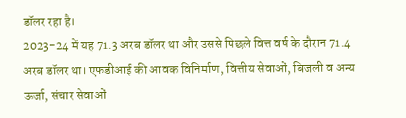डॉलर रहा है।
2023-24 में यह 71.3 अरब डॉलर था और उससे पिछले वित्त वर्ष के दौरान 71.4 अरब डॉलर था। एफडीआई की आवक विनिर्माण, वित्तीय सेवाओं, बिजली व अन्य ऊर्जा, संचार सेवाओं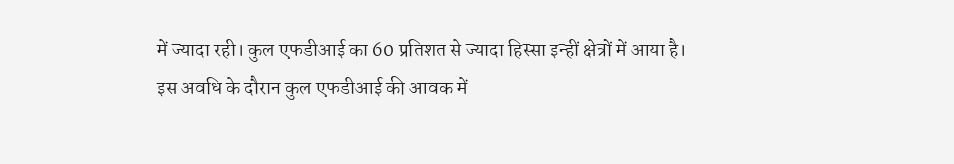में ज्यादा रही। कुल एफडीआई का 60 प्रतिशत से ज्यादा हिस्सा इन्हीं क्षेत्रों में आया है। इस अवधि के दौरान कुल एफडीआई की आवक में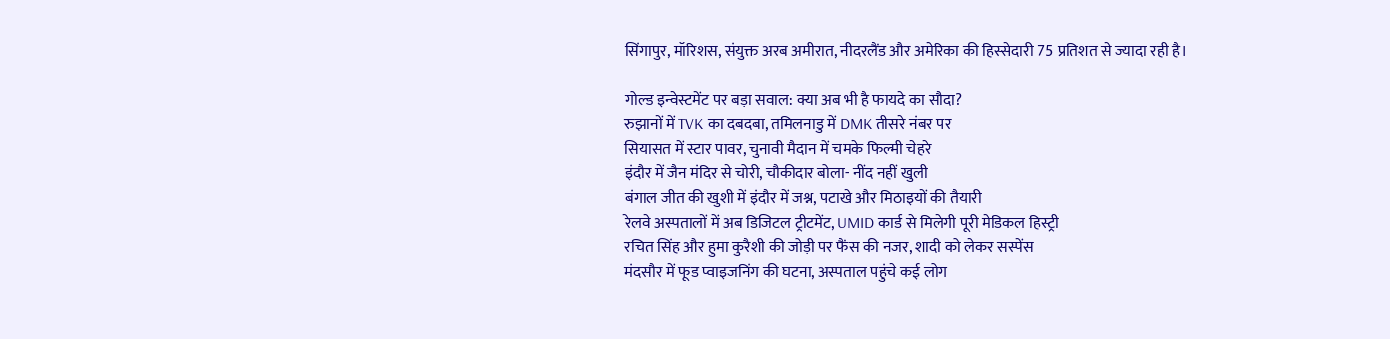सिंगापुर, मॉरिशस, संयुक्त अरब अमीरात, नीदरलैंड और अमेरिका की हिस्सेदारी 75 प्रतिशत से ज्यादा रही है।

गोल्ड इन्वेस्टमेंट पर बड़ा सवाल: क्या अब भी है फायदे का सौदा?
रुझानों में TVK का दबदबा, तमिलनाडु में DMK तीसरे नंबर पर
सियासत में स्टार पावर, चुनावी मैदान में चमके फिल्मी चेहरे
इंदौर में जैन मंदिर से चोरी, चौकीदार बोला- नींद नहीं खुली
बंगाल जीत की खुशी में इंदौर में जश्न, पटाखे और मिठाइयों की तैयारी
रेलवे अस्पतालों में अब डिजिटल ट्रीटमेंट, UMID कार्ड से मिलेगी पूरी मेडिकल हिस्ट्री
रचित सिंह और हुमा कुरैशी की जोड़ी पर फैंस की नजर, शादी को लेकर सस्पेंस
मंदसौर में फूड प्वाइजनिंग की घटना, अस्पताल पहुंचे कई लोग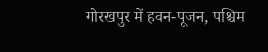गोरखपुर में हवन-पूजन, पश्चिम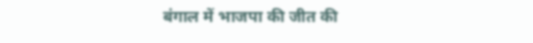बंगाल में भाजपा की जीत की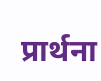प्रार्थना